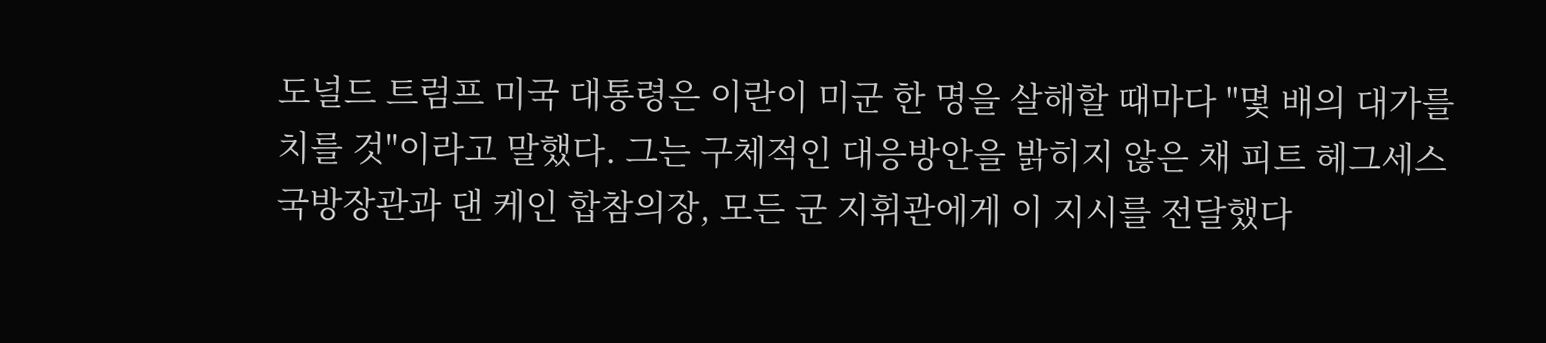도널드 트럼프 미국 대통령은 이란이 미군 한 명을 살해할 때마다 "몇 배의 대가를 치를 것"이라고 말했다. 그는 구체적인 대응방안을 밝히지 않은 채 피트 헤그세스 국방장관과 댄 케인 합참의장, 모든 군 지휘관에게 이 지시를 전달했다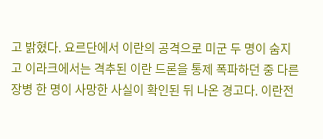고 밝혔다. 요르단에서 이란의 공격으로 미군 두 명이 숨지고 이라크에서는 격추된 이란 드론을 통제 폭파하던 중 다른 장병 한 명이 사망한 사실이 확인된 뒤 나온 경고다. 이란전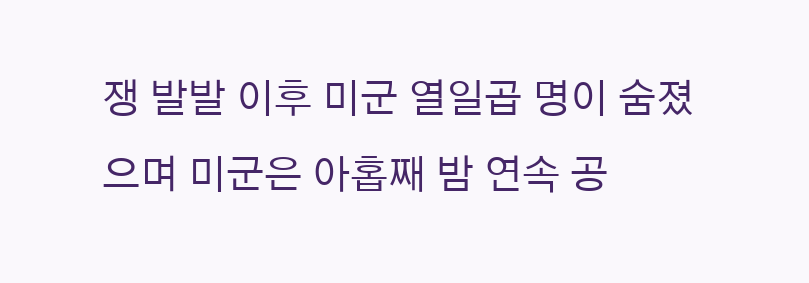쟁 발발 이후 미군 열일곱 명이 숨졌으며 미군은 아홉째 밤 연속 공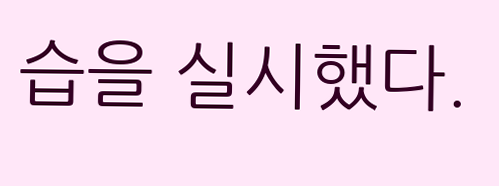습을 실시했다.